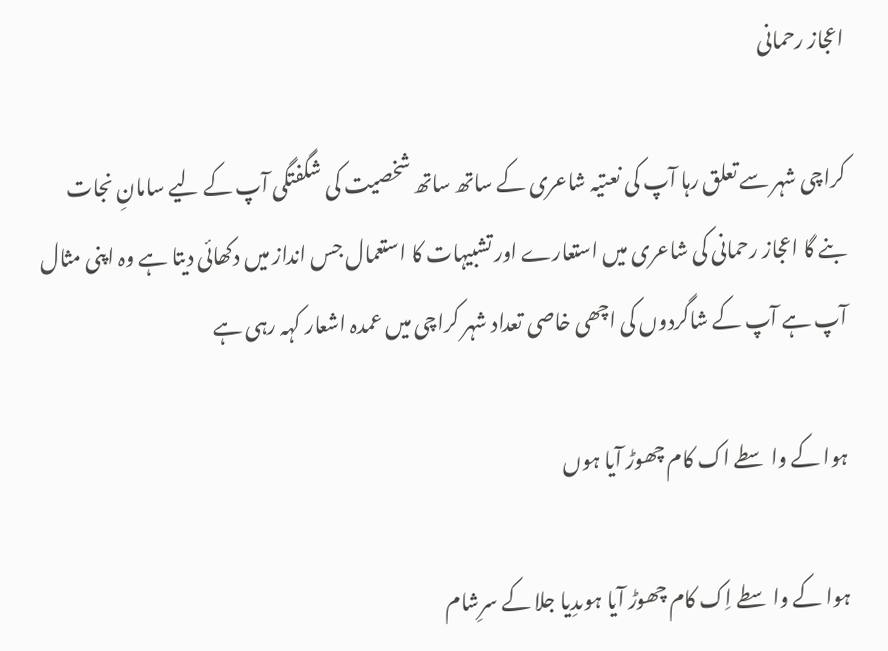اعجاز رحمانی

کراچی شہر سے تعلق رہا آپ کی نعتیہ شاعری کے ساتھ ساتھ شخصیت کی شگفتگی آپ کے لیے سامانِ نجات بنے گا اعجاز رحمانی کی شاعری میں استعارے اور تشبیہات کا استعمال جس انداز میں دکھائی دیتا ہے وہ اپنی مثال آپ ہے آپ کے شاگردوں کی اچھی خاصی تعداد شہر کراچی میں عمدہ اشعار کہہ رہی ہے

ہوا کے واسطے اک کام چھوڑ آیا ہوں

ہوا کے واسطے اِک کام چھوڑ آیا ہوںدِیا جلا کے سرِشام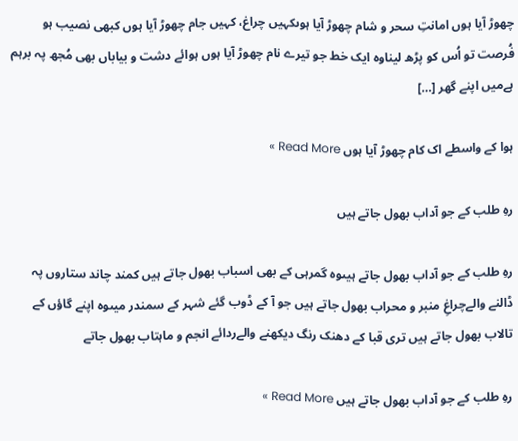چھوڑ آیا ہوں امانتِ سحر و شام چھوڑ آیا ہوںکہیں چراغ، کہیں جام چھوڑ آیا ہوں کبھی نصیب ہو فُرصت تو اُس کو پڑھ لیناوہ ایک خط جو تیرے نام چھوڑ آیا ہوں ہوائے دشت و بیاباں بھی مُجھ پہ برہم ہےمیں اپنے گھر […]

ہوا کے واسطے اک کام چھوڑ آیا ہوں Read More »

رہِ طلب کے جو آداب بھول جاتے ہیں

رہِ طلب کے جو آداب بھول جاتے ہیںوہ گمرہی کے بھی اسباب بھول جاتے ہیں کمند چاند ستاروں پہ ڈالنے والےچراغِ منبر و محراب بھول جاتے ہیں جو آ کے ڈوب گئے شہر کے سمندر میںوہ اپنے گاؤں کے تالاب بھول جاتے ہیں تری قبا کے دھنک رنگ دیکھنے والےردائے انجم و ماہتاب بھول جاتے

رہِ طلب کے جو آداب بھول جاتے ہیں Read More »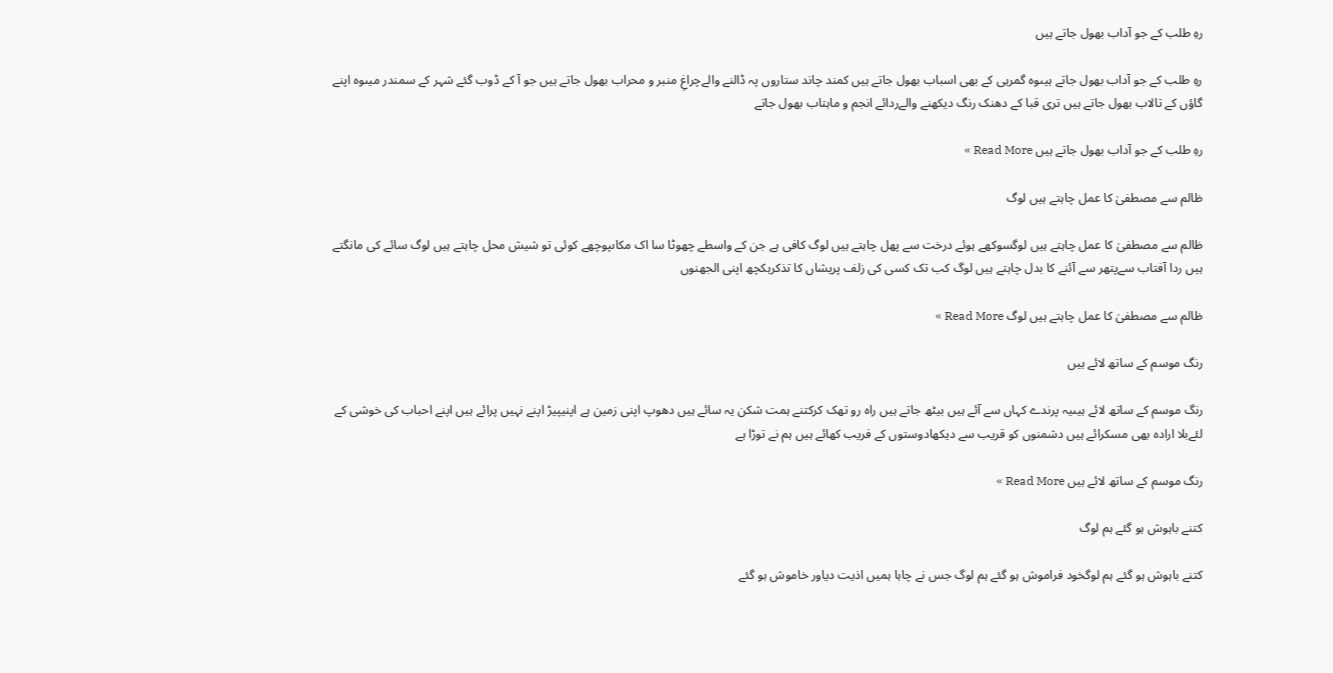رہِ طلب کے جو آداب بھول جاتے ہیں

رہِ طلب کے جو آداب بھول جاتے ہیںوہ گمرہی کے بھی اسباب بھول جاتے ہیں کمند چاند ستاروں پہ ڈالنے والےچراغِ منبر و محراب بھول جاتے ہیں جو آ کے ڈوب گئے شہر کے سمندر میںوہ اپنے گاؤں کے تالاب بھول جاتے ہیں تری قبا کے دھنک رنگ دیکھنے والےردائے انجم و ماہتاب بھول جاتے

رہِ طلب کے جو آداب بھول جاتے ہیں Read More »

ظالم سے مصطفیٰ کا عمل چاہتے ہیں لوگ

ظالم سے مصطفیٰ کا عمل چاہتے ہیں لوگسوکھے ہوئے درخت سے پھل چاہتے ہیں لوگ کافی ہے جن کے واسطے چھوٹا سا اک مکاںپوچھے کوئی تو شیش محل چاہتے ہیں لوگ سائے کی مانگتے ہیں ردا آفتاب سےپتھر سے آئنے کا بدل چاہتے ہیں لوگ کب تک کسی کی زلف پریشاں کا تذکرہکچھ اپنی الجھنوں

ظالم سے مصطفیٰ کا عمل چاہتے ہیں لوگ Read More »

رنگ موسم کے ساتھ لائے ہیں

رنگ موسم کے ساتھ لائے ہیںیہ پرندے کہاں سے آئے ہیں بیٹھ جاتے ہیں راہ رو تھک کرکتنے ہمت شکن یہ سائے ہیں دھوپ اپنی زمین ہے اپنیپیڑ اپنے نہیں پرائے ہیں اپنے احباب کی خوشی کے لئےبلا ارادہ بھی مسکرائے ہیں دشمنوں کو قریب سے دیکھادوستوں کے فریب کھائے ہیں ہم نے توڑا ہے

رنگ موسم کے ساتھ لائے ہیں Read More »

کتنے باہوش ہو گئے ہم لوگ

کتنے باہوش ہو گئے ہم لوگخود فراموش ہو گئے ہم لوگ جس نے چاہا ہمیں اذیت دیاور خاموش ہو گئے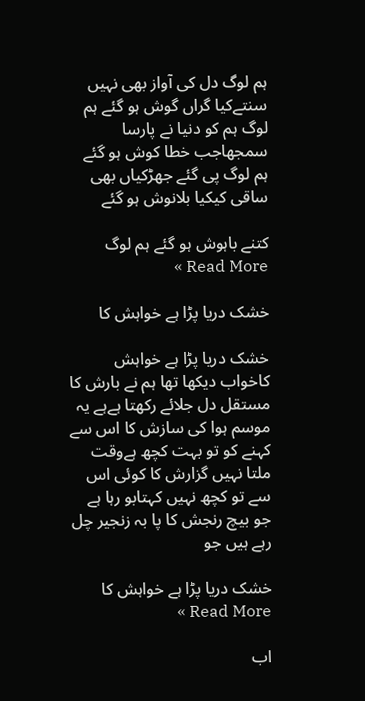ہم لوگ دل کی آواز بھی نہیں سنتےکیا گراں گوش ہو گئے ہم لوگ ہم کو دنیا نے پارسا سمجھاجب خطا کوش ہو گئے ہم لوگ پی گئے جھڑکیاں بھی ساقی کیکیا بلانوش ہو گئے

کتنے باہوش ہو گئے ہم لوگ Read More »

خشک دریا پڑا ہے خواہش کا

خشک دریا پڑا ہے خواہش کاخواب دیکھا تھا ہم نے بارش کا مستقل دل جلائے رکھتا ہےہے یہ موسم ہوا کی سازش کا اس سے کہنے کو تو بہت کچھ ہےوقت ملتا نہیں گزارش کا کوئی اس سے تو کچھ نہیں کہتابو رہا ہے جو بیچ رنجش کا پا بہ زنجیر چل رہے ہیں جو

خشک دریا پڑا ہے خواہش کا Read More »

اب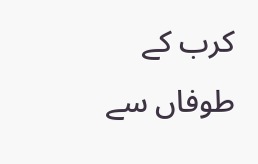کرب کے طوفاں سے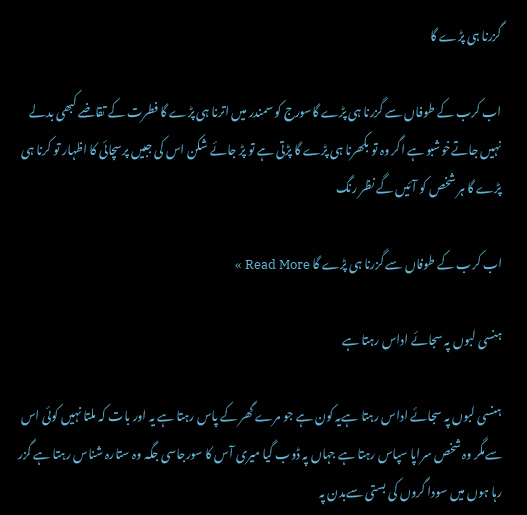گزرنا ہی پڑے گا

اب کرب کے طوفاں سے گزرنا ہی پڑے گاسورج کو سمندر میں اترنا ہی پڑے گا فطرت کے تقاضے کبھی بدلے نہیں جاتےخوشبو ہے اگر وہ تو بکھرنا ہی پڑے گا پڑتی ہے تو پڑ جائے شکن اس کی جبیں پرسچائی کا اظہار تو کرنا ہی پڑے گا ہر شخص کو آئیں گے نظر رنگ

اب کرب کے طوفاں سے گزرنا ہی پڑے گا Read More »

ہنسی لبوں پہ سجائے اداس رہتا ہے

ہنسی لبوں پہ سجائے اداس رہتا ہےیہ کون ہے جو مرے گھر کے پاس رہتا ہے یہ اور بات کہ ملتا نہیں کوئی اس سےمگر وہ شخص سراپا سپاس رہتا ہے جہاں پہ ڈوب گیا میری آس کا سورجاسی جگہ وہ ستارہ شناس رہتا ہے گزر رہا ہوں میں سودا گروں کی بستی سےبدن پہ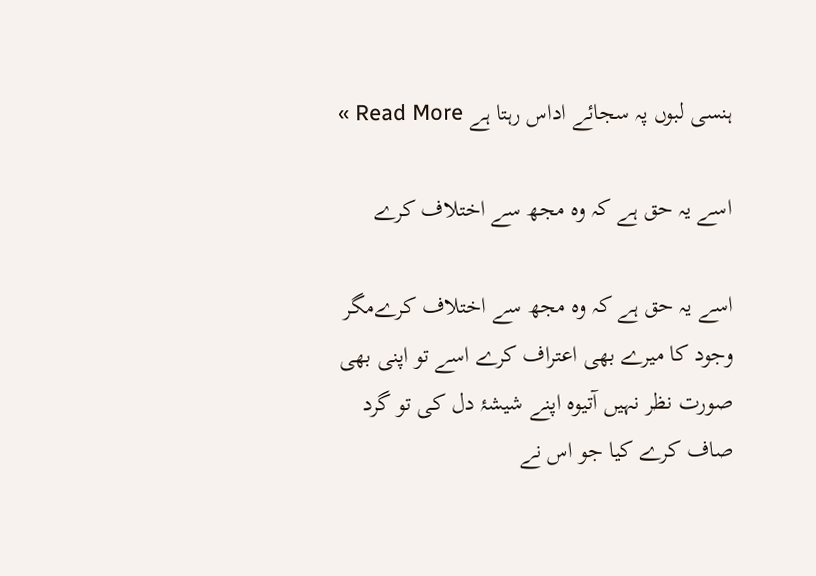ہنسی لبوں پہ سجائے اداس رہتا ہے Read More »

اسے یہ حق ہے کہ وہ مجھ سے اختلاف کرے

اسے یہ حق ہے کہ وہ مجھ سے اختلاف کرےمگر وجود کا میرے بھی اعتراف کرے اسے تو اپنی بھی صورت نظر نہیں آتیوہ اپنے شیشۂ دل کی تو گرد صاف کرے کیا جو اس نے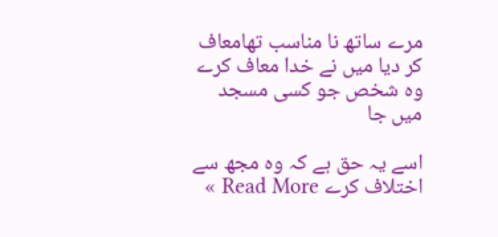مرے ساتھ نا مناسب تھامعاف کر دیا میں نے خدا معاف کرے وہ شخص جو کسی مسجد میں جا

اسے یہ حق ہے کہ وہ مجھ سے اختلاف کرے Read More »